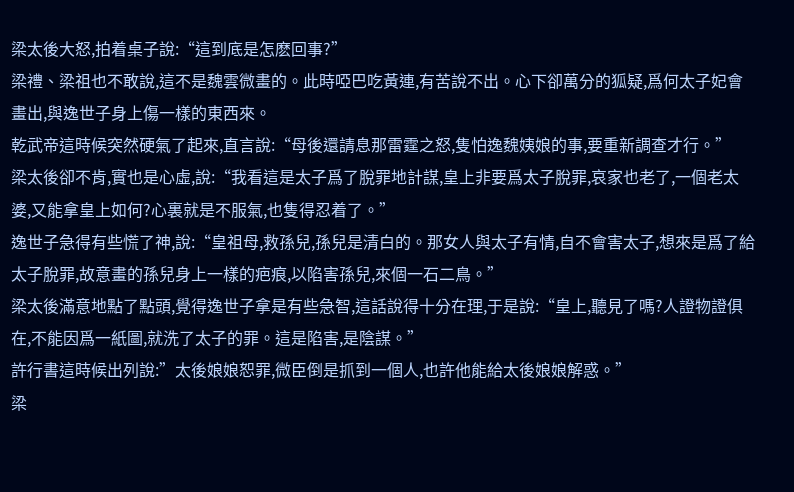梁太後大怒,拍着桌子說:“這到底是怎麽回事?”
梁禮、梁祖也不敢說,這不是魏雲微畫的。此時啞巴吃黃連,有苦說不出。心下卻萬分的狐疑,爲何太子妃會畫出,與逸世子身上傷一樣的東西來。
乾武帝這時候突然硬氣了起來,直言說:“母後還請息那雷霆之怒,隻怕逸魏姨娘的事,要重新調查才行。”
梁太後卻不肯,實也是心虛,說:“我看這是太子爲了脫罪地計謀,皇上非要爲太子脫罪,哀家也老了,一個老太婆,又能拿皇上如何?心裏就是不服氣,也隻得忍着了。”
逸世子急得有些慌了神,說:“皇祖母,救孫兒,孫兒是清白的。那女人與太子有情,自不會害太子,想來是爲了給太子脫罪,故意畫的孫兒身上一樣的疤痕,以陷害孫兒,來個一石二鳥。”
梁太後滿意地點了點頭,覺得逸世子拿是有些急智,這話說得十分在理,于是說:“皇上,聽見了嗎?人證物證俱在,不能因爲一紙圖,就洗了太子的罪。這是陷害,是陰謀。”
許行書這時候出列說:”太後娘娘恕罪,微臣倒是抓到一個人,也許他能給太後娘娘解惑。”
梁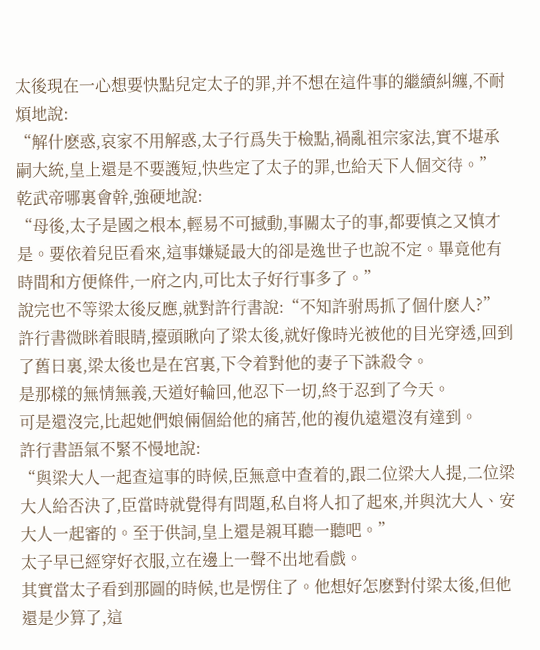太後現在一心想要快點兒定太子的罪,并不想在這件事的繼續糾纏,不耐煩地說:
“解什麽惑,哀家不用解惑,太子行爲失于檢點,禍亂祖宗家法,實不堪承嗣大統,皇上還是不要護短,快些定了太子的罪,也給天下人個交待。”
乾武帝哪裏會幹,強硬地說:
“母後,太子是國之根本,輕易不可撼動,事關太子的事,都要慎之又慎才是。要依着兒臣看來,這事嫌疑最大的卻是逸世子也說不定。畢竟他有時間和方便條件,一府之内,可比太子好行事多了。”
說完也不等梁太後反應,就對許行書說:“不知許驸馬抓了個什麽人?”
許行書微眯着眼睛,擡頭瞅向了梁太後,就好像時光被他的目光穿透,回到了舊日裏,梁太後也是在宮裏,下令着對他的妻子下誅殺令。
是那樣的無情無義,天道好輪回,他忍下一切,終于忍到了今天。
可是還沒完,比起她們娘倆個給他的痛苦,他的複仇遠還沒有達到。
許行書語氣不緊不慢地說:
“與梁大人一起查這事的時候,臣無意中查着的,跟二位梁大人提,二位梁大人給否決了,臣當時就覺得有問題,私自将人扣了起來,并與沈大人、安大人一起審的。至于供詞,皇上還是親耳聽一聽吧。”
太子早已經穿好衣服,立在邊上一聲不出地看戲。
其實當太子看到那圖的時候,也是愣住了。他想好怎麽對付梁太後,但他還是少算了,這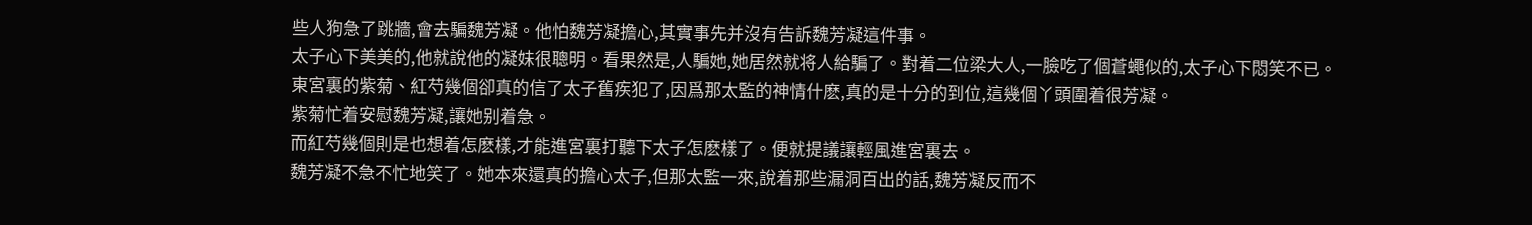些人狗急了跳牆,會去騙魏芳凝。他怕魏芳凝擔心,其實事先并沒有告訴魏芳凝這件事。
太子心下美美的,他就說他的凝妹很聰明。看果然是,人騙她,她居然就将人給騙了。對着二位梁大人,一臉吃了個蒼蠅似的,太子心下悶笑不已。
東宮裏的紫菊、紅芍幾個卻真的信了太子舊疾犯了,因爲那太監的神情什麽,真的是十分的到位,這幾個丫頭圍着很芳凝。
紫菊忙着安慰魏芳凝,讓她别着急。
而紅芍幾個則是也想着怎麽樣,才能進宮裏打聽下太子怎麽樣了。便就提議讓輕風進宮裏去。
魏芳凝不急不忙地笑了。她本來還真的擔心太子,但那太監一來,說着那些漏洞百出的話,魏芳凝反而不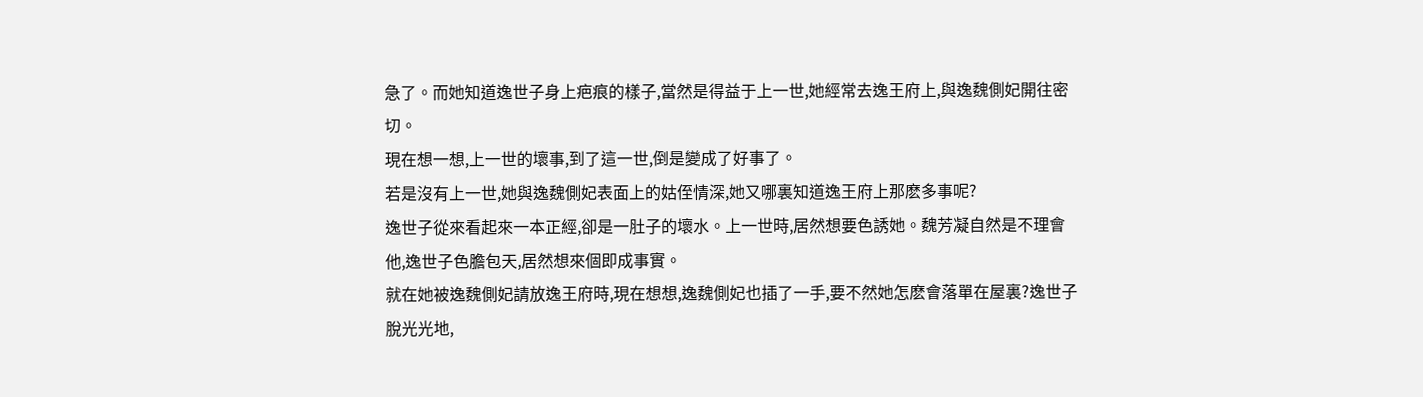急了。而她知道逸世子身上疤痕的樣子,當然是得益于上一世,她經常去逸王府上,與逸魏側妃開往密切。
現在想一想,上一世的壞事,到了這一世,倒是變成了好事了。
若是沒有上一世,她與逸魏側妃表面上的姑侄情深,她又哪裏知道逸王府上那麽多事呢?
逸世子從來看起來一本正經,卻是一肚子的壞水。上一世時,居然想要色誘她。魏芳凝自然是不理會他,逸世子色膽包天,居然想來個即成事實。
就在她被逸魏側妃請放逸王府時,現在想想,逸魏側妃也插了一手,要不然她怎麽會落單在屋裏?逸世子脫光光地,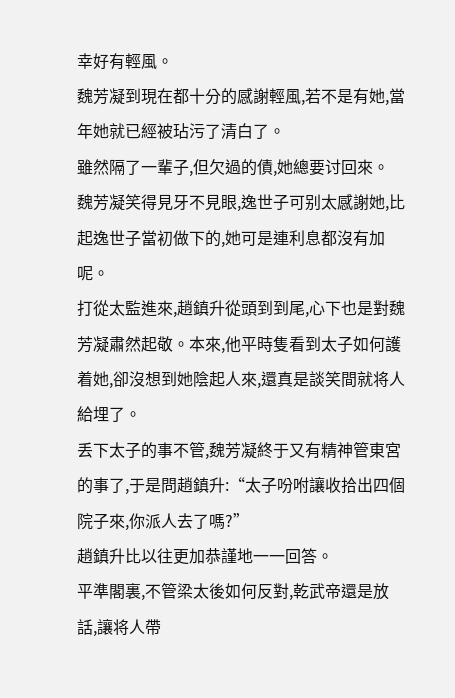幸好有輕風。
魏芳凝到現在都十分的感謝輕風,若不是有她,當年她就已經被玷污了清白了。
雖然隔了一輩子,但欠過的債,她總要讨回來。
魏芳凝笑得見牙不見眼,逸世子可别太感謝她,比起逸世子當初做下的,她可是連利息都沒有加呢。
打從太監進來,趙鎮升從頭到到尾,心下也是對魏芳凝肅然起敬。本來,他平時隻看到太子如何護着她,卻沒想到她陰起人來,還真是談笑間就将人給埋了。
丢下太子的事不管,魏芳凝終于又有精神管東宮的事了,于是問趙鎮升:“太子吩咐讓收拾出四個院子來,你派人去了嗎?”
趙鎮升比以往更加恭謹地一一回答。
平準閣裏,不管梁太後如何反對,乾武帝還是放話,讓将人帶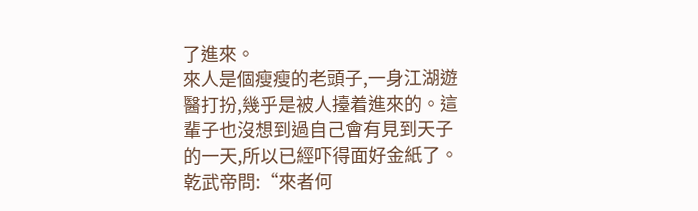了進來。
來人是個瘦瘦的老頭子,一身江湖遊醫打扮,幾乎是被人擡着進來的。這輩子也沒想到過自己會有見到天子的一天,所以已經吓得面好金紙了。
乾武帝問:“來者何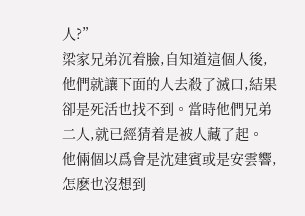人?”
梁家兄弟沉着臉,自知道這個人後,他們就讓下面的人去殺了滅口,結果卻是死活也找不到。當時他們兄弟二人,就已經猜着是被人藏了起。
他倆個以爲會是沈建賓或是安雲響,怎麽也沒想到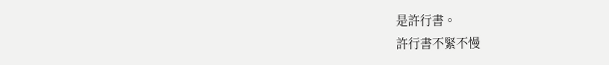是許行書。
許行書不緊不慢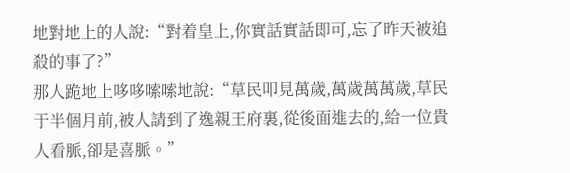地對地上的人說:“對着皇上,你實話實話即可,忘了昨天被追殺的事了?”
那人跪地上哆哆嗦嗦地說:“草民叩見萬歲,萬歲萬萬歲,草民于半個月前,被人請到了逸親王府裏,從後面進去的,給一位貴人看脈,卻是喜脈。”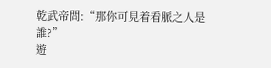乾武帝問:“那你可見着看脈之人是誰?”
遊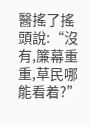醫搖了搖頭說:“沒有,簾幕重重,草民哪能看着?”